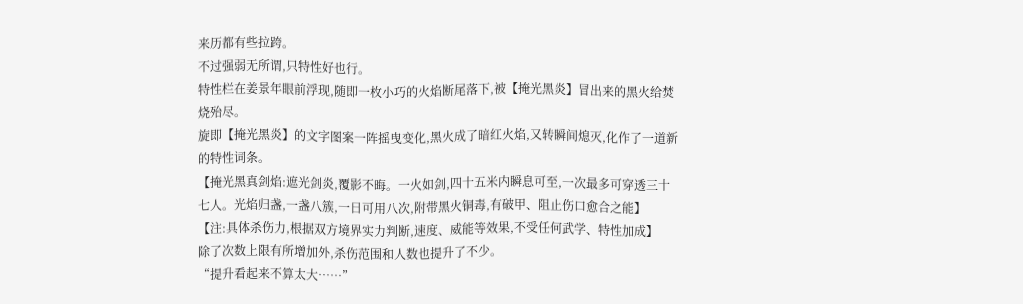来历都有些拉跨。
不过强弱无所谓,只特性好也行。
特性栏在姜景年眼前浮现,随即一枚小巧的火焰断尾落下,被【掩光黑炎】冒出来的黑火给焚烧殆尽。
旋即【掩光黑炎】的文字图案一阵摇曳变化,黑火成了暗红火焰,又转瞬间熄灭,化作了一道新的特性词条。
【掩光黑真剑焰:遮光剑炎,覆影不晦。一火如剑,四十五米内瞬息可至,一次最多可穿透三十七人。光焰归盏,一盏八簇,一日可用八次,附带黑火铜毒,有破甲、阻止伤口愈合之能】
【注:具体杀伤力,根据双方境界实力判断,速度、威能等效果,不受任何武学、特性加成】
除了次数上限有所增加外,杀伤范围和人数也提升了不少。
“提升看起来不算太大……”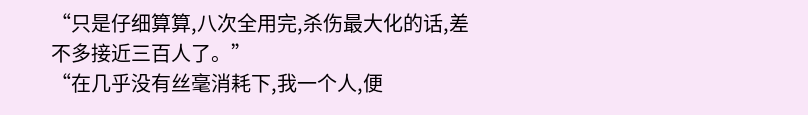“只是仔细算算,八次全用完,杀伤最大化的话,差不多接近三百人了。”
“在几乎没有丝毫消耗下,我一个人,便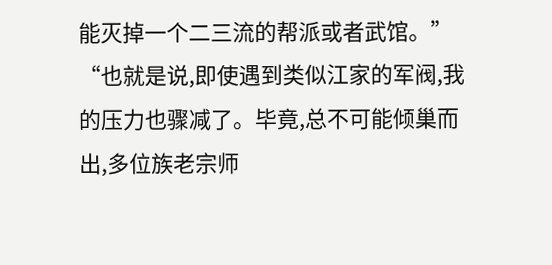能灭掉一个二三流的帮派或者武馆。”
“也就是说,即使遇到类似江家的军阀,我的压力也骤减了。毕竟,总不可能倾巢而出,多位族老宗师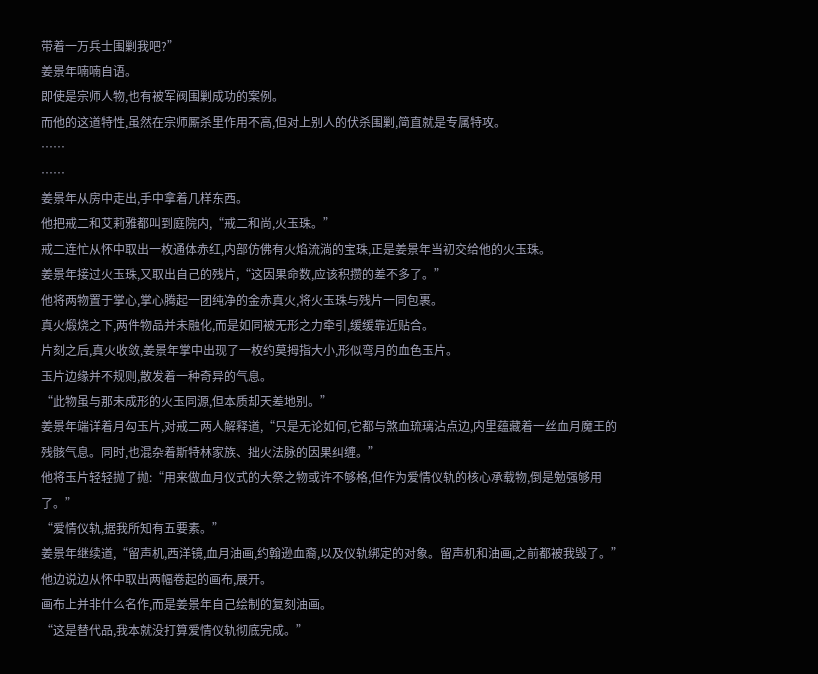带着一万兵士围剿我吧?”
姜景年喃喃自语。
即使是宗师人物,也有被军阀围剿成功的案例。
而他的这道特性,虽然在宗师厮杀里作用不高,但对上别人的伏杀围剿,简直就是专属特攻。
……
……
姜景年从房中走出,手中拿着几样东西。
他把戒二和艾莉雅都叫到庭院内,“戒二和尚,火玉珠。”
戒二连忙从怀中取出一枚通体赤红,内部仿佛有火焰流淌的宝珠,正是姜景年当初交给他的火玉珠。
姜景年接过火玉珠,又取出自己的残片,“这因果命数,应该积攒的差不多了。”
他将两物置于掌心,掌心腾起一团纯净的金赤真火,将火玉珠与残片一同包裹。
真火煅烧之下,两件物品并未融化,而是如同被无形之力牵引,缓缓靠近贴合。
片刻之后,真火收敛,姜景年掌中出现了一枚约莫拇指大小,形似弯月的血色玉片。
玉片边缘并不规则,散发着一种奇异的气息。
“此物虽与那未成形的火玉同源,但本质却天差地别。”
姜景年端详着月勾玉片,对戒二两人解释道,“只是无论如何,它都与煞血琉璃沾点边,内里蕴藏着一丝血月魔王的残骸气息。同时,也混杂着斯特林家族、拙火法脉的因果纠缠。”
他将玉片轻轻抛了抛:“用来做血月仪式的大祭之物或许不够格,但作为爱情仪轨的核心承载物,倒是勉强够用了。”
“爱情仪轨,据我所知有五要素。”
姜景年继续道,“留声机,西洋镜,血月油画,约翰逊血裔,以及仪轨绑定的对象。留声机和油画,之前都被我毁了。”
他边说边从怀中取出两幅卷起的画布,展开。
画布上并非什么名作,而是姜景年自己绘制的复刻油画。
“这是替代品,我本就没打算爱情仪轨彻底完成。”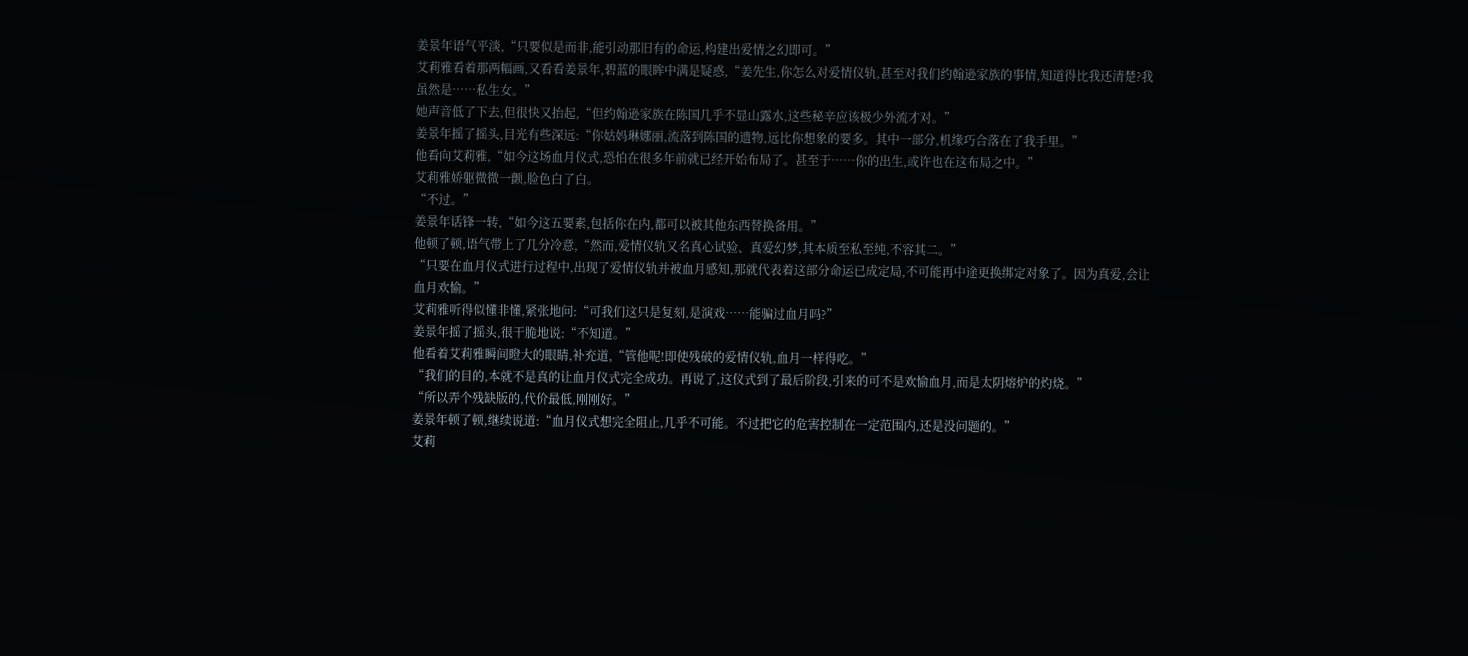姜景年语气平淡,“只要似是而非,能引动那旧有的命运,构建出爱情之幻即可。”
艾莉雅看着那两幅画,又看看姜景年,碧蓝的眼眸中满是疑惑,“姜先生,你怎么对爱情仪轨,甚至对我们约翰逊家族的事情,知道得比我还清楚?我虽然是……私生女。”
她声音低了下去,但很快又抬起,“但约翰逊家族在陈国几乎不显山露水,这些秘辛应该极少外流才对。”
姜景年摇了摇头,目光有些深远:“你姑妈琳娜丽,流落到陈国的遗物,远比你想象的要多。其中一部分,机缘巧合落在了我手里。”
他看向艾莉雅,“如今这场血月仪式,恐怕在很多年前就已经开始布局了。甚至于……你的出生,或许也在这布局之中。”
艾莉雅娇躯微微一颤,脸色白了白。
“不过。”
姜景年话锋一转,“如今这五要素,包括你在内,都可以被其他东西替换备用。”
他顿了顿,语气带上了几分冷意,“然而,爱情仪轨又名真心试验、真爱幻梦,其本质至私至纯,不容其二。”
“只要在血月仪式进行过程中,出现了爱情仪轨并被血月感知,那就代表着这部分命运已成定局,不可能再中途更换绑定对象了。因为真爱,会让血月欢愉。”
艾莉雅听得似懂非懂,紧张地问:“可我们这只是复刻,是演戏……能骗过血月吗?”
姜景年摇了摇头,很干脆地说:“不知道。”
他看着艾莉雅瞬间瞪大的眼睛,补充道,“管他呢!即使残破的爱情仪轨,血月一样得吃。”
“我们的目的,本就不是真的让血月仪式完全成功。再说了,这仪式到了最后阶段,引来的可不是欢愉血月,而是太阴熔炉的灼烧。”
“所以弄个残缺版的,代价最低,刚刚好。”
姜景年顿了顿,继续说道:“血月仪式想完全阻止,几乎不可能。不过把它的危害控制在一定范围内,还是没问题的。”
艾莉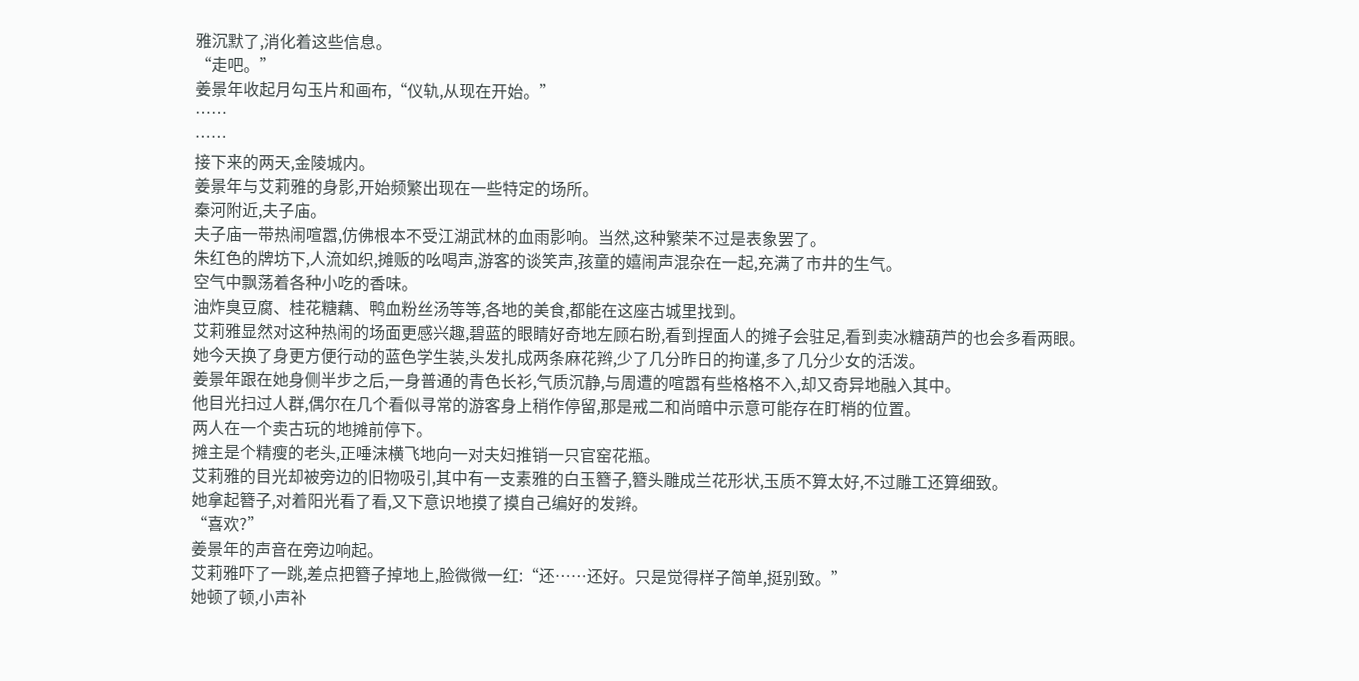雅沉默了,消化着这些信息。
“走吧。”
姜景年收起月勾玉片和画布,“仪轨,从现在开始。”
……
……
接下来的两天,金陵城内。
姜景年与艾莉雅的身影,开始频繁出现在一些特定的场所。
秦河附近,夫子庙。
夫子庙一带热闹喧嚣,仿佛根本不受江湖武林的血雨影响。当然,这种繁荣不过是表象罢了。
朱红色的牌坊下,人流如织,摊贩的吆喝声,游客的谈笑声,孩童的嬉闹声混杂在一起,充满了市井的生气。
空气中飘荡着各种小吃的香味。
油炸臭豆腐、桂花糖藕、鸭血粉丝汤等等,各地的美食,都能在这座古城里找到。
艾莉雅显然对这种热闹的场面更感兴趣,碧蓝的眼睛好奇地左顾右盼,看到捏面人的摊子会驻足,看到卖冰糖葫芦的也会多看两眼。
她今天换了身更方便行动的蓝色学生装,头发扎成两条麻花辫,少了几分昨日的拘谨,多了几分少女的活泼。
姜景年跟在她身侧半步之后,一身普通的青色长衫,气质沉静,与周遭的喧嚣有些格格不入,却又奇异地融入其中。
他目光扫过人群,偶尔在几个看似寻常的游客身上稍作停留,那是戒二和尚暗中示意可能存在盯梢的位置。
两人在一个卖古玩的地摊前停下。
摊主是个精瘦的老头,正唾沫横飞地向一对夫妇推销一只官窑花瓶。
艾莉雅的目光却被旁边的旧物吸引,其中有一支素雅的白玉簪子,簪头雕成兰花形状,玉质不算太好,不过雕工还算细致。
她拿起簪子,对着阳光看了看,又下意识地摸了摸自己编好的发辫。
“喜欢?”
姜景年的声音在旁边响起。
艾莉雅吓了一跳,差点把簪子掉地上,脸微微一红:“还……还好。只是觉得样子简单,挺别致。”
她顿了顿,小声补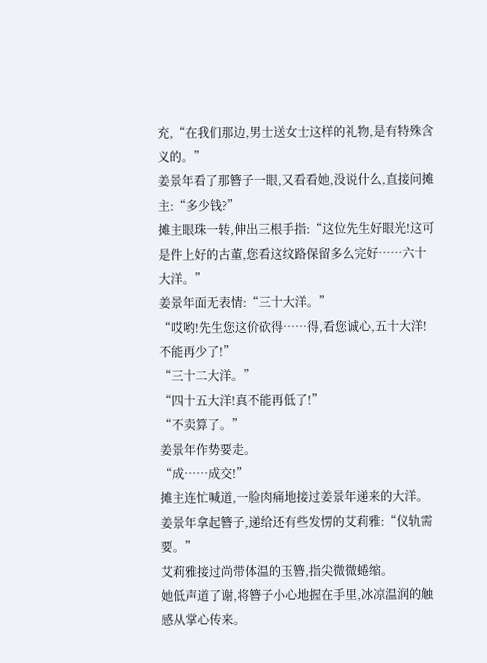充,“在我们那边,男士送女士这样的礼物,是有特殊含义的。”
姜景年看了那簪子一眼,又看看她,没说什么,直接问摊主:“多少钱?”
摊主眼珠一转,伸出三根手指:“这位先生好眼光!这可是件上好的古董,您看这纹路保留多么完好……六十大洋。”
姜景年面无表情:“三十大洋。”
“哎哟!先生您这价砍得……得,看您诚心,五十大洋!不能再少了!”
“三十二大洋。”
“四十五大洋!真不能再低了!”
“不卖算了。”
姜景年作势要走。
“成……成交!”
摊主连忙喊道,一脸肉痛地接过姜景年递来的大洋。
姜景年拿起簪子,递给还有些发愣的艾莉雅:“仪轨需要。”
艾莉雅接过尚带体温的玉簪,指尖微微蜷缩。
她低声道了谢,将簪子小心地握在手里,冰凉温润的触感从掌心传来。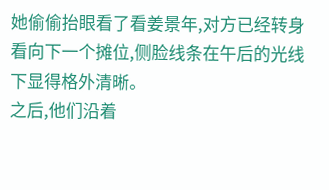她偷偷抬眼看了看姜景年,对方已经转身看向下一个摊位,侧脸线条在午后的光线下显得格外清晰。
之后,他们沿着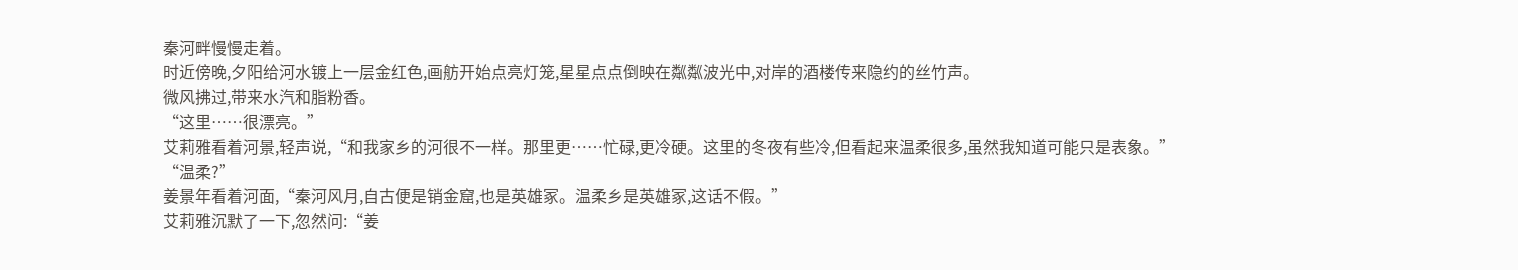秦河畔慢慢走着。
时近傍晚,夕阳给河水镀上一层金红色,画舫开始点亮灯笼,星星点点倒映在粼粼波光中,对岸的酒楼传来隐约的丝竹声。
微风拂过,带来水汽和脂粉香。
“这里……很漂亮。”
艾莉雅看着河景,轻声说,“和我家乡的河很不一样。那里更……忙碌,更冷硬。这里的冬夜有些冷,但看起来温柔很多,虽然我知道可能只是表象。”
“温柔?”
姜景年看着河面,“秦河风月,自古便是销金窟,也是英雄冢。温柔乡是英雄冢,这话不假。”
艾莉雅沉默了一下,忽然问:“姜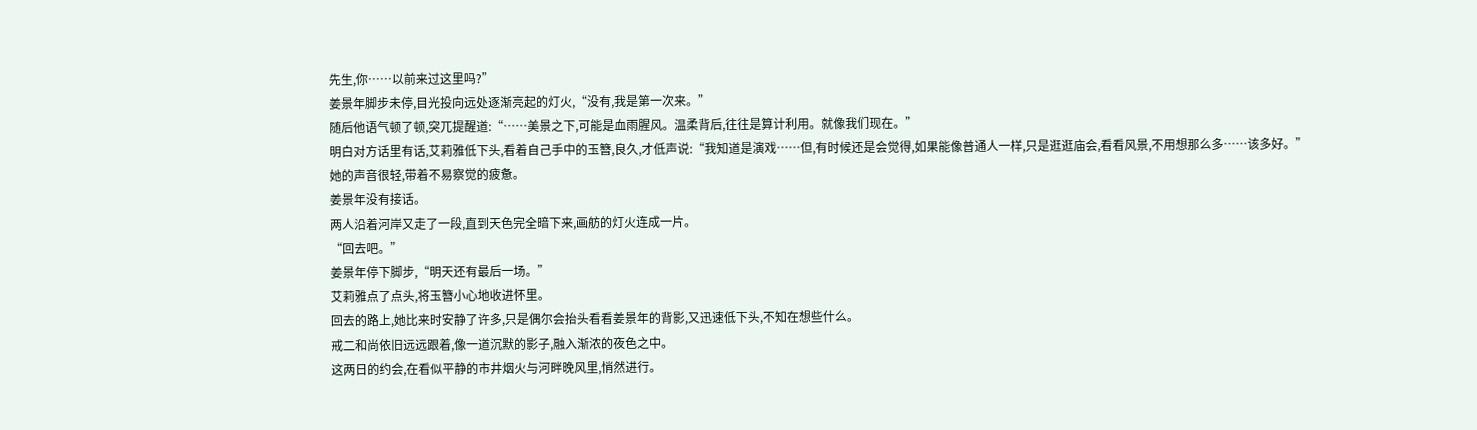先生,你……以前来过这里吗?”
姜景年脚步未停,目光投向远处逐渐亮起的灯火,“没有,我是第一次来。”
随后他语气顿了顿,突兀提醒道:“……美景之下,可能是血雨腥风。温柔背后,往往是算计利用。就像我们现在。”
明白对方话里有话,艾莉雅低下头,看着自己手中的玉簪,良久,才低声说:“我知道是演戏……但,有时候还是会觉得,如果能像普通人一样,只是逛逛庙会,看看风景,不用想那么多……该多好。”
她的声音很轻,带着不易察觉的疲惫。
姜景年没有接话。
两人沿着河岸又走了一段,直到天色完全暗下来,画舫的灯火连成一片。
“回去吧。”
姜景年停下脚步,“明天还有最后一场。”
艾莉雅点了点头,将玉簪小心地收进怀里。
回去的路上,她比来时安静了许多,只是偶尔会抬头看看姜景年的背影,又迅速低下头,不知在想些什么。
戒二和尚依旧远远跟着,像一道沉默的影子,融入渐浓的夜色之中。
这两日的约会,在看似平静的市井烟火与河畔晚风里,悄然进行。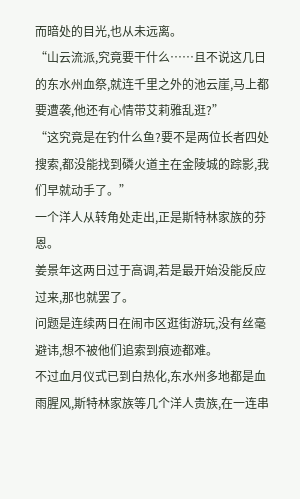而暗处的目光,也从未远离。
“山云流派,究竟要干什么……且不说这几日的东水州血祭,就连千里之外的池云崖,马上都要遭袭,他还有心情带艾莉雅乱逛?”
“这究竟是在钓什么鱼?要不是两位长者四处搜索,都没能找到磷火道主在金陵城的踪影,我们早就动手了。”
一个洋人从转角处走出,正是斯特林家族的芬恩。
姜景年这两日过于高调,若是最开始没能反应过来,那也就罢了。
问题是连续两日在闹市区逛街游玩,没有丝毫避讳,想不被他们追索到痕迹都难。
不过血月仪式已到白热化,东水州多地都是血雨腥风,斯特林家族等几个洋人贵族,在一连串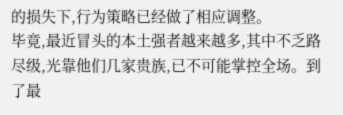的损失下,行为策略已经做了相应调整。
毕竟,最近冒头的本土强者越来越多,其中不乏路尽级,光靠他们几家贵族,已不可能掌控全场。到了最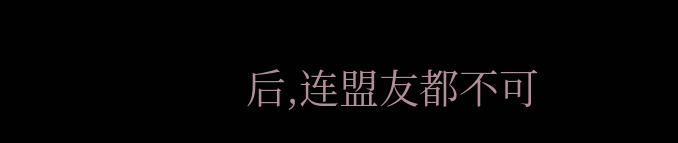后,连盟友都不可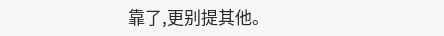靠了,更别提其他。